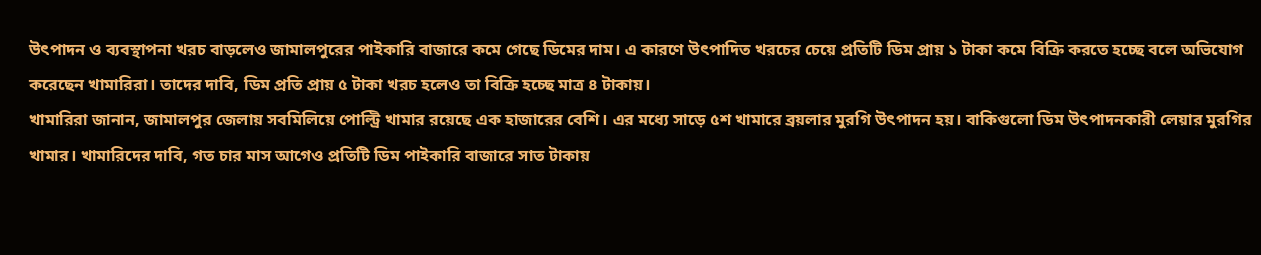উৎপাদন ও ব্যবস্থাপনা খরচ বাড়লেও জামালপুরের পাইকারি বাজারে কমে গেছে ডিমের দাম। এ কারণে উৎপাদিত খরচের চেয়ে প্রতিটি ডিম প্রায় ১ টাকা কমে বিক্রি করতে হচ্ছে বলে অভিযোগ করেছেন খামারিরা। তাদের দাবি, ডিম প্রতি প্রায় ৫ টাকা খরচ হলেও তা বিক্রি হচ্ছে মাত্র ৪ টাকায়।
খামারিরা জানান, জামালপুর জেলায় সবমিলিয়ে পোল্ট্রি খামার রয়েছে এক হাজারের বেশি। এর মধ্যে সাড়ে ৫শ খামারে ব্রয়লার মুরগি উৎপাদন হয়। বাকিগুলো ডিম উৎপাদনকারী লেয়ার মুরগির খামার। খামারিদের দাবি, গত চার মাস আগেও প্রতিটি ডিম পাইকারি বাজারে সাত টাকায়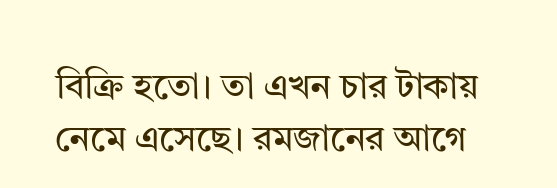বিক্রি হতো। তা এখন চার টাকায় নেমে এসেছে। রমজানের আগে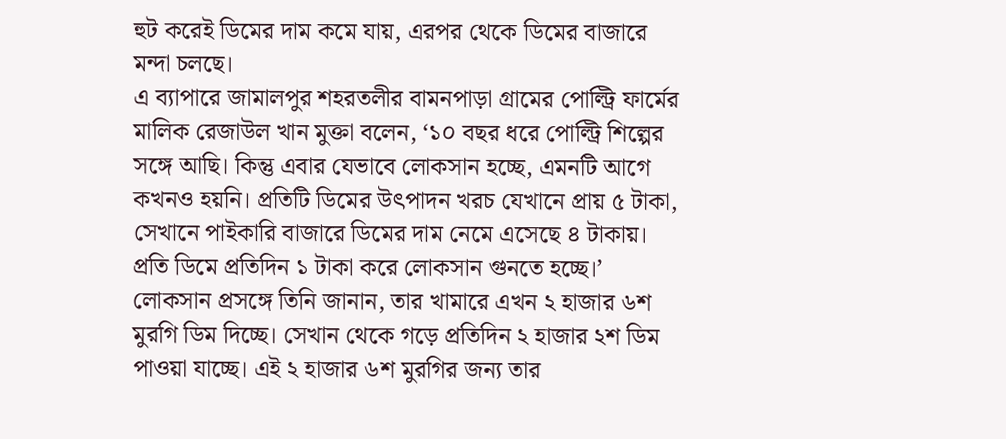হুট করেই ডিমের দাম কমে যায়, এরপর থেকে ডিমের বাজারে মন্দা চলছে।
এ ব্যাপারে জামালপুর শহরতলীর বামনপাড়া গ্রামের পোল্ট্রি ফার্মের মালিক রেজাউল খান মুক্তা বলেন, ‘১০ বছর ধরে পোল্ট্রি শিল্পের সঙ্গে আছি। কিন্তু এবার যেভাবে লোকসান হচ্ছে, এমনটি আগে কখনও হয়নি। প্রতিটি ডিমের উৎপাদন খরচ যেখানে প্রায় ৫ টাকা, সেখানে পাইকারি বাজারে ডিমের দাম নেমে এসেছে ৪ টাকায়। প্রতি ডিমে প্রতিদিন ১ টাকা করে লোকসান গুনতে হচ্ছে।’
লোকসান প্রসঙ্গে তিনি জানান, তার খামারে এখন ২ হাজার ৬শ মুরগি ডিম দিচ্ছে। সেখান থেকে গড়ে প্রতিদিন ২ হাজার ২শ ডিম পাওয়া যাচ্ছে। এই ২ হাজার ৬শ মুরগির জন্য তার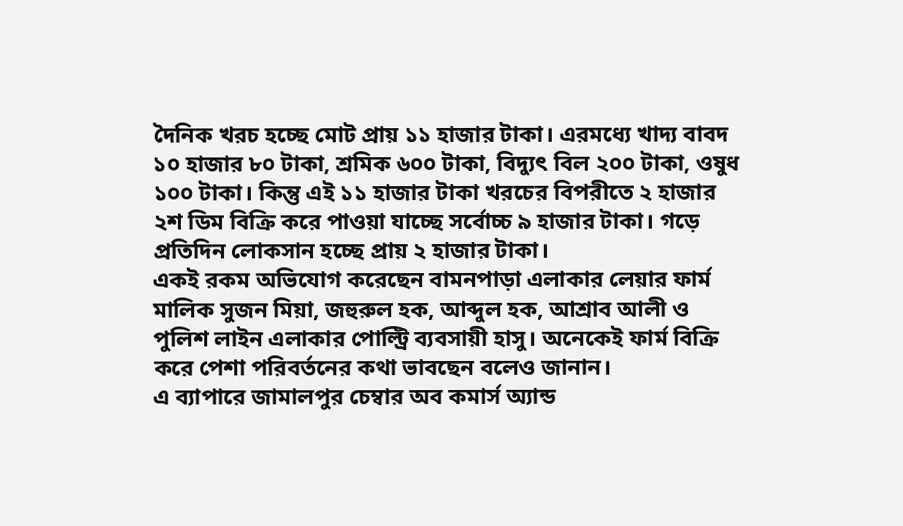দৈনিক খরচ হচ্ছে মোট প্রায় ১১ হাজার টাকা। এরমধ্যে খাদ্য বাবদ ১০ হাজার ৮০ টাকা, শ্রমিক ৬০০ টাকা, বিদ্যুৎ বিল ২০০ টাকা, ওষুধ ১০০ টাকা। কিন্তু এই ১১ হাজার টাকা খরচের বিপরীতে ২ হাজার ২শ ডিম বিক্রি করে পাওয়া যাচ্ছে সর্বোচ্চ ৯ হাজার টাকা। গড়ে প্রতিদিন লোকসান হচ্ছে প্রায় ২ হাজার টাকা।
একই রকম অভিযোগ করেছেন বামনপাড়া এলাকার লেয়ার ফার্ম মালিক সুজন মিয়া, জহুরুল হক, আব্দুল হক, আশ্রাব আলী ও পুলিশ লাইন এলাকার পোল্ট্রি ব্যবসায়ী হাসু। অনেকেই ফার্ম বিক্রি করে পেশা পরিবর্তনের কথা ভাবছেন বলেও জানান।
এ ব্যাপারে জামালপুর চেম্বার অব কমার্স অ্যান্ড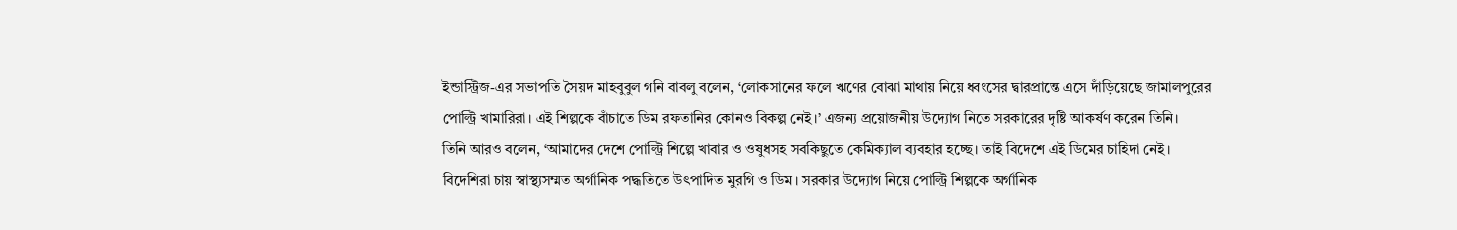ইন্ডাস্ট্রিজ-এর সভাপতি সৈয়দ মাহবুবুল গনি বাবলু বলেন, ‘লোকসানের ফলে ঋণের বোঝা মাথায় নিয়ে ধ্বংসের দ্বারপ্রান্তে এসে দাঁড়িয়েছে জামালপুরের পোল্ট্রি খামারিরা। এই শিল্পকে বাঁচাতে ডিম রফতানির কোনও বিকল্প নেই।’ এজন্য প্রয়োজনীয় উদ্যোগ নিতে সরকারের দৃষ্টি আকর্ষণ করেন তিনি।
তিনি আরও বলেন, ‘আমাদের দেশে পোল্ট্রি শিল্পে খাবার ও ওষুধসহ সবকিছুতে কেমিক্যাল ব্যবহার হচ্ছে। তাই বিদেশে এই ডিমের চাহিদা নেই। বিদেশিরা চায় স্বাস্থ্যসম্মত অর্গানিক পদ্ধতিতে উৎপাদিত মুরগি ও ডিম। সরকার উদ্যোগ নিয়ে পোল্ট্রি শিল্পকে অর্গানিক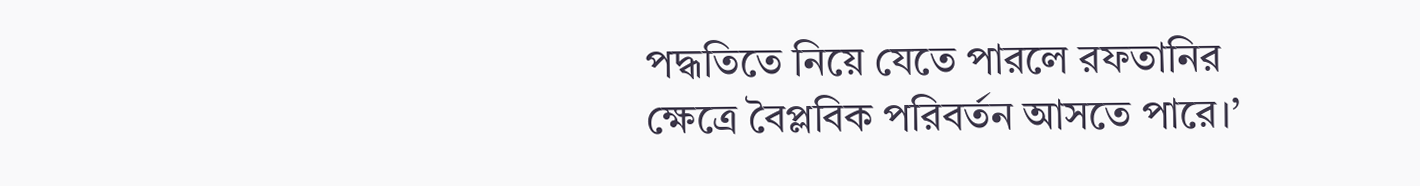পদ্ধতিতে নিয়ে যেতে পারলে রফতানির ক্ষেত্রে বৈপ্লবিক পরিবর্তন আসতে পারে।’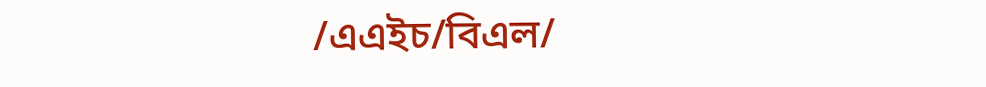/এএইচ/বিএল/